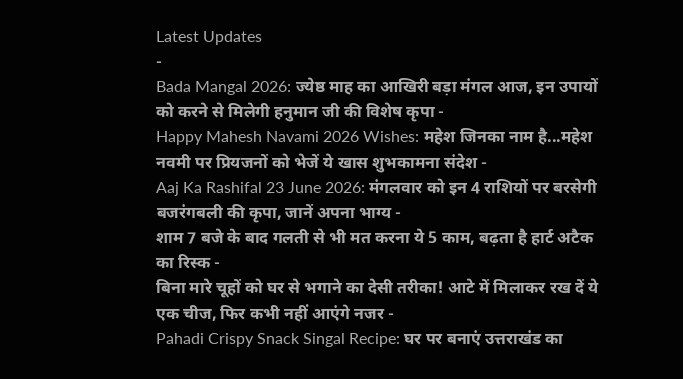Latest Updates
-
Bada Mangal 2026: ज्येष्ठ माह का आखिरी बड़ा मंगल आज, इन उपायों को करने से मिलेगी हनुमान जी की विशेष कृपा -
Happy Mahesh Navami 2026 Wishes: महेश जिनका नाम है...महेश नवमी पर प्रियजनों को भेजें ये खास शुभकामना संदेश -
Aaj Ka Rashifal 23 June 2026: मंगलवार को इन 4 राशियों पर बरसेगी बजरंगबली की कृपा, जानें अपना भाग्य -
शाम 7 बजे के बाद गलती से भी मत करना ये 5 काम, बढ़ता है हार्ट अटैक का रिस्क -
बिना मारे चूहों को घर से भगाने का देसी तरीका! आटे में मिलाकर रख दें ये एक चीज, फिर कभी नहीं आएंगे नजर -
Pahadi Crispy Snack Singal Recipe: घर पर बनाएं उत्तराखंड का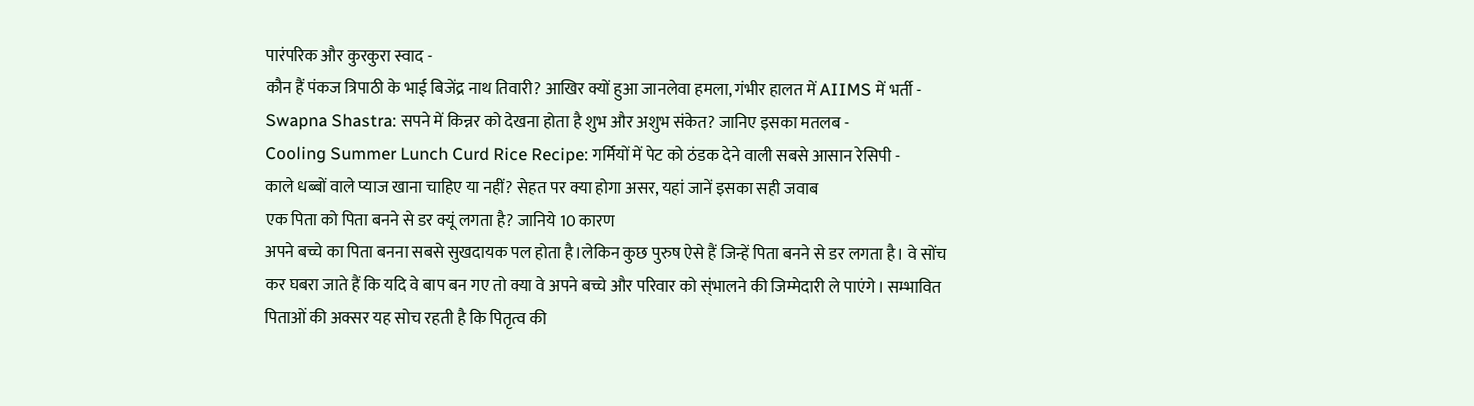पारंपरिक और कुरकुरा स्वाद -
कौन हैं पंकज त्रिपाठी के भाई बिजेंद्र नाथ तिवारी? आखिर क्यों हुआ जानलेवा हमला, गंभीर हालत में AIIMS में भर्ती -
Swapna Shastra: सपने में किन्नर को देखना होता है शुभ और अशुभ संकेत? जानिए इसका मतलब -
Cooling Summer Lunch Curd Rice Recipe: गर्मियों में पेट को ठंडक देने वाली सबसे आसान रेसिपी -
काले धब्बों वाले प्याज खाना चाहिए या नहीं? सेहत पर क्या होगा असर, यहां जानें इसका सही जवाब
एक पिता को पिता बनने से डर क्यूं लगता है? जानिये 10 कारण
अपने बच्चे का पिता बनना सबसे सुखदायक पल होता है।लेकिन कुछ पुरुष ऐसे हैं जिन्हें पिता बनने से डर लगता है। वे सोंच कर घबरा जाते हैं कि यदि वे बाप बन गए तो क्या वे अपने बच्चे और परिवार को स्ंभालने की जिम्मेदारी ले पाएंगे। सम्भावित पिताओं की अक्सर यह सोच रहती है कि पितृत्व की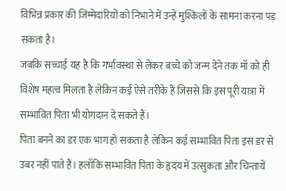विभिन्न प्रकार की जिम्मेदारियों को निभाने में उन्हें मुश्किलों के सामना करना पड़ सकता है।
जबकि सच्चाई यह है कि गर्भावस्था से लेकर बच्चे को जन्म देने तक माँ को ही विशेष महत्व मिलता है लेकिन कई ऐसे तरीके हैं जिससे कि इस पूरी यात्रा में सम्भावित पिता भी योगदान दे सकते हैं।
पिता बनने का डर एक भाग हो सकता है लेकिन कई सम्भावित पिता इस डर से उबर नहीं पाते हैं। हलाँकि सम्भावित पिता के हृदय में उत्सुकता और चिन्तायें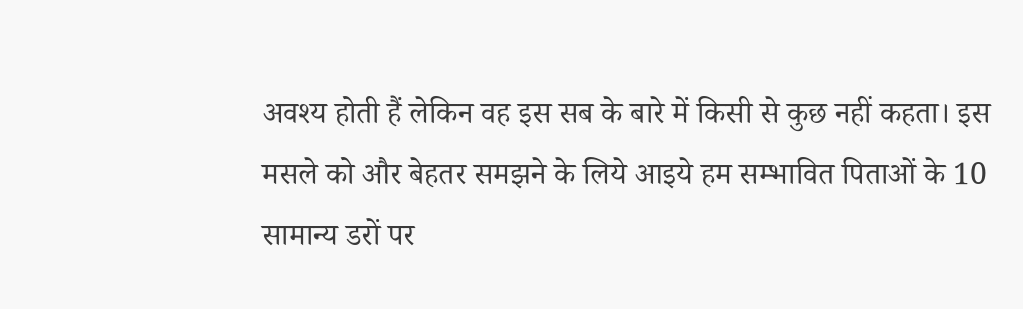अवश्य होती हैं लेकिन वह इस सब के बारे में किसी से कुछ नहीं कहता। इस मसले को और बेहतर समझने के लिये आइये हम सम्भावित पिताओं के 10 सामान्य डरों पर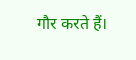गौर करते हैं।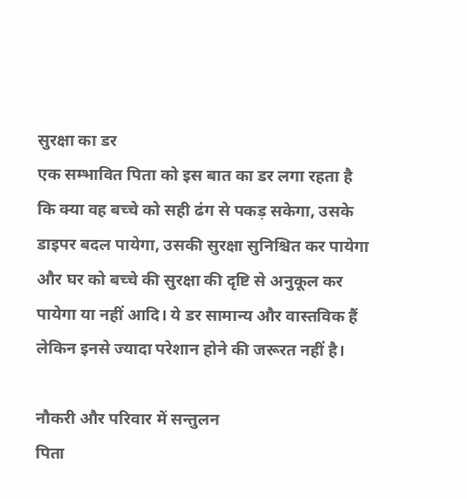सुरक्षा का डर
एक सम्भावित पिता को इस बात का डर लगा रहता है कि क्या वह बच्चे को सही ढंग से पकड़ सकेगा, उसके डाइपर बदल पायेगा, उसकी सुरक्षा सुनिश्चित कर पायेगा और घर को बच्चे की सुरक्षा की दृष्टि से अनुकूल कर पायेगा या नहीं आदि। ये डर सामान्य और वास्तविक हैं लेकिन इनसे ज्यादा परेशान होने की जरूरत नहीं है।

नौकरी और परिवार में सन्तुलन
पिता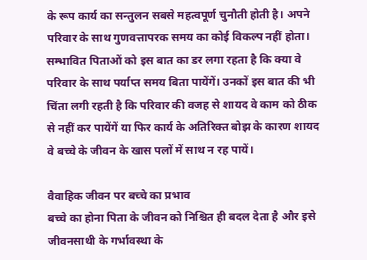के रूप कार्य का सन्तुलन सबसे महत्वपूर्ण चुनौती होती है। अपने परिवार के साथ गुणवत्तापरक समय का कोई विकल्प नहीं होता। सम्भावित पिताओं को इस बात का डर लगा रहता है कि क्या वे परिवार के साथ पर्याप्त समय बिता पायेंगें। उनकों इस बात की भी चिंता लगी रहती है कि परिवार की वजह से शायद वे काम को ठीक से नहीं कर पायेंगें या फिर कार्य के अतिरिक्त बोझ के कारण शायद वे बच्चे के जीवन के खास पलों में साथ न रह पायें।

वैवाहिक जीवन पर बच्चे का प्रभाव
बच्चे का होना पिता के जीवन को निश्चित ही बदल देता है और इसे जीवनसाथी के गर्भावस्था के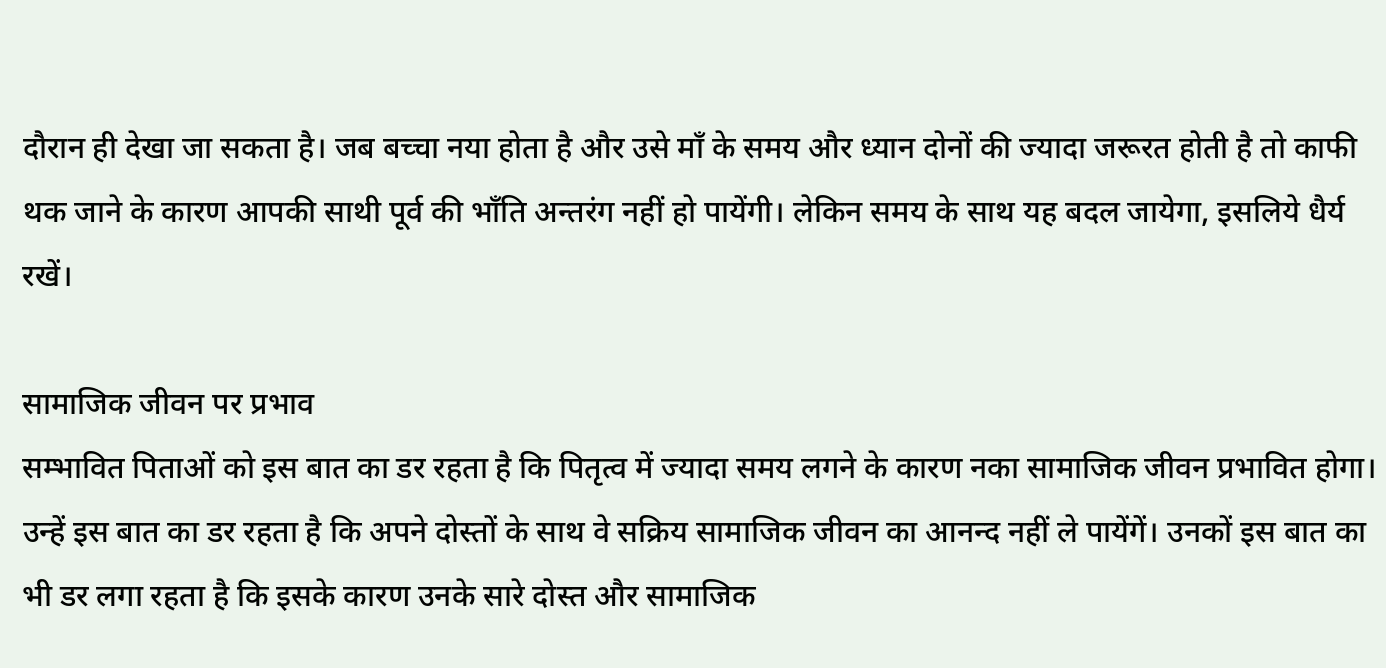दौरान ही देखा जा सकता है। जब बच्चा नया होता है और उसे माँ के समय और ध्यान दोनों की ज्यादा जरूरत होती है तो काफी थक जाने के कारण आपकी साथी पूर्व की भाँति अन्तरंग नहीं हो पायेंगी। लेकिन समय के साथ यह बदल जायेगा, इसलिये धैर्य रखें।

सामाजिक जीवन पर प्रभाव
सम्भावित पिताओं को इस बात का डर रहता है कि पितृत्व में ज्यादा समय लगने के कारण नका सामाजिक जीवन प्रभावित होगा। उन्हें इस बात का डर रहता है कि अपने दोस्तों के साथ वे सक्रिय सामाजिक जीवन का आनन्द नहीं ले पायेंगें। उनकों इस बात का भी डर लगा रहता है कि इसके कारण उनके सारे दोस्त और सामाजिक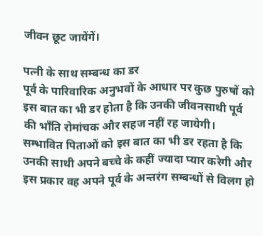जीवन छूट जायेंगें।

पत्नी के साथ सम्बन्ध का डर
पूर्व के पारिवारिक अनुभवों के आधार पर कुछ पुरुषों को इस बात का भी डर होता है कि उनकी जीवनसाथी पूर्व की भाँति रोमांचक और सहज नहीं रह जायेगी। सम्भावित पिताओं को इस बात का भी डर रहता है कि उनकी साथी अपने बच्चे के कहीं ज्यादा प्यार करेगी और इस प्रकार वह अपने पूर्व के अन्तरंग सम्बन्धों से विलग हो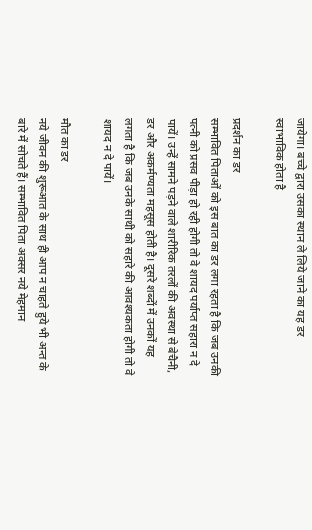जायेगा। बच्चे द्वारा उसका स्थान ले लिये जाने का यह डर स्वाभाविक होता है

प्रदर्शन का डर
सम्भावित पिताओं को इस बात का डर लगा रहता है कि जब उनकी पत्नी को प्रसव पीड़ा हो रही होगी तो वे शायद पर्याप्त सहारा न दे पायें। उन्हें सामने पड़ने वाले शारीरिक तरलों की अवस्था से बेचैनी, डर और अकर्मण्यता महसूस होती है। दूसरे शब्दों में उनकों यह लगता है कि जब उनके साथी को सहारे की आवश्यकता होगी तो वे शायद न दे पायें।

मौत का डर
नये जीवन की शुरूआत के साथ ही आप न चाहते हुये भी अन्त के बारे में सोचते हैं। सम्भावित पिता अक्सर नये मेहमान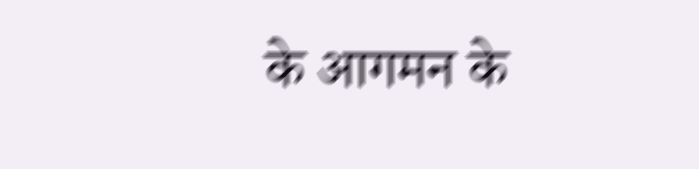के आगमन के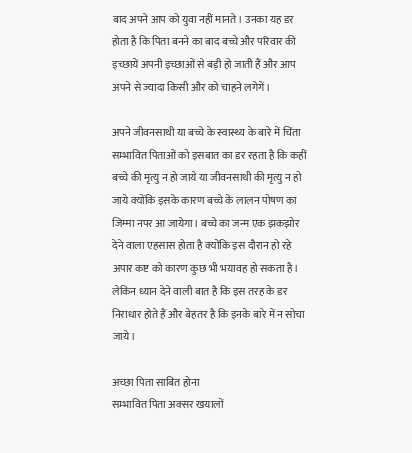बाद अपने आप को युवा नहीं मानते। उनका यह डर होता है कि पिता बनने का बाद बच्चे और परिवार की इच्छायें अपनी इच्छाओं से बड़ी हो जाती हैं और आप अपने से ज्यादा किसी और को चाहने लगेगें।

अपने जीवनसाथी या बच्चे के स्वास्थ्य के बारे में चिंता
सम्भावित पिताओं को इसबात का डर रहता है कि कहीं बच्चे की मृत्यु न हो जाये या जीवनसाथी की मृत्यु न हो जाये क्योंकि इसके कारण बच्चे के लालन पोषण का जिम्मा नपर आ जायेगा। बच्चे का जन्म एक झकझोर देने वाला एहसास होता है क्योंकि इस दौरान हो रहे अपार कष्ट को कारण कुछ भी भयावह हो सकता है। लेकिन ध्यान देने वाली बात है कि इस तरह के डर निराधार होते हैं और बेहतर है कि इनके बारे में न सोचा जाये।

अच्छा पिता साबित होना
सम्भावित पिता अक्सर खयालों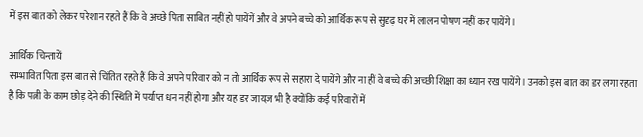में इस बात को लेकर परेशान रहते हैं कि वे अच्छे पिता साबित नहीं हो पायेंगें और वे अपने बच्चे को आर्थिक रूप से सुदृढ़ घर में लालन पोषण नहीं कर पायेंगे।

आर्थिक चिन्तायें
सम्भावित पिता इस बात से चिंतित रहते हैं कि वे अपने परिवार को न तो आर्थिक रूप से सहारा दे पायेंगे और ना हीं वे बच्चे की अच्छी शिक्षा का ध्यान रख पायेंगे। उनको इस बात का डर लगा रहता है कि पत्नी के काम छोड़ देने की स्थिति में पर्याप्त धन नहीं होगा और यह डर जायज़ भी है क्योंकि कई परिवारों में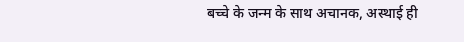बच्चे के जन्म के साथ अचानक, अस्थाई ही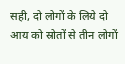सही, दो लोगों के लिये दो आय को स्रोतों से तीन लोगों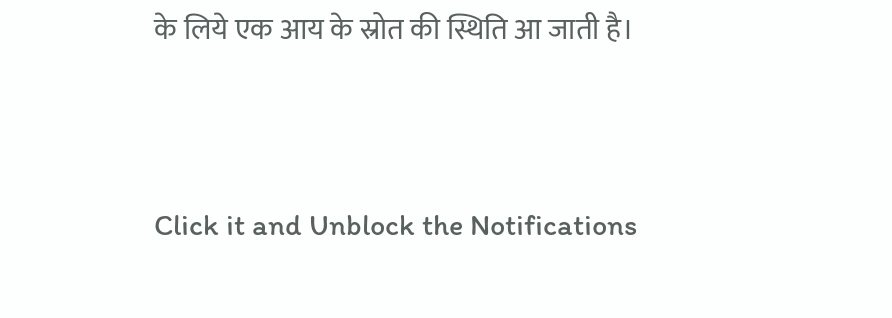के लिये एक आय के स्रोत की स्थिति आ जाती है।



Click it and Unblock the Notifications